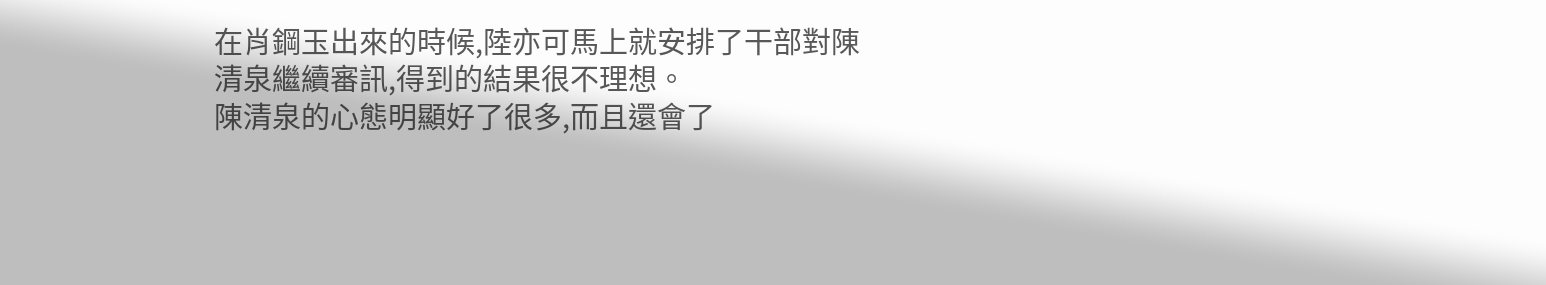在肖鋼玉出來的時候,陸亦可馬上就安排了干部對陳清泉繼續審訊,得到的結果很不理想。
陳清泉的心態明顯好了很多,而且還會了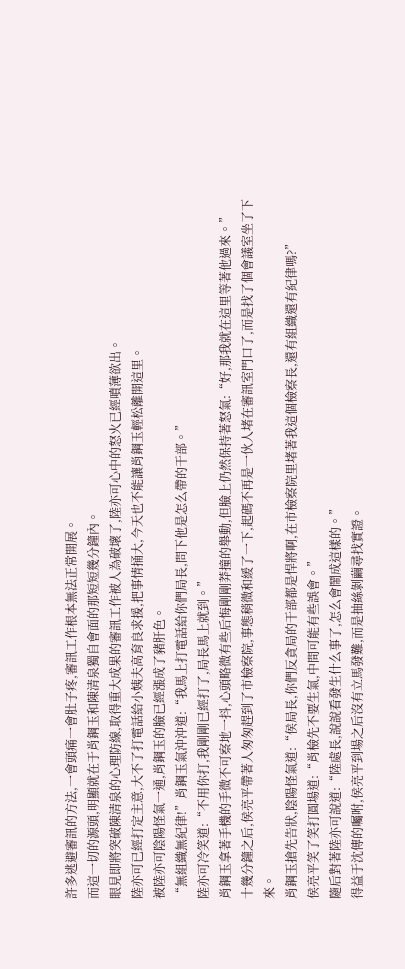許多逃避審訊的方法,一會頭痛一會肚子疼,審訊工作根本無法正常開展。
而這一切的源頭,明顯就在于肖鋼玉和陳清泉獨自會面的那短短幾分鐘內。
眼見即將突破陳清泉的心理防線,取得重大成果的審訊工作被人為破壞了,陸亦可心中的怒火已經噴薄欲出。
陸亦可已經打定主意,大不了打電話給小姨夫高育良求援,把事情捅大,今天也不能讓肖鋼玉輕松離開這里。
被陸亦可陰陽怪氣一通,肖鋼玉的臉已經漲成了豬肝色。
“無組織無紀律!”肖鋼玉氣沖沖道:“我馬上打電話給你們局長,問下他是怎么帶的干部。”
陸亦可冷笑道:“不用你打,我剛剛已經打了,局長馬上就到。”
肖鋼玉拿著手機的手微不可察地一抖,心頭略微有些后悔剛剛莽撞的舉動,但臉上仍然保持著怒氣:“好,那我就在這里等著他過來。”
十幾分鐘之后,侯亮平帶著人匆匆趕到了市檢察院,事態稍微和緩了一下,起碼不再是一伙人堵在審訊室門口了,而是找了個會議室坐了下來。
肖鋼玉搶先告狀,陰陽怪氣道:“侯局長,你們反貪局的干部都是悍將啊,在市檢察院里堵著我這個檢察長,還有組織還有紀律嗎?”
侯亮平笑了笑打圓場道:“肖檢先不要生氣,中間可能有些誤會。”
隨后對著陸亦可說道:“陸處長,說說看發生什么事了,怎么會鬧成這樣的。”
得益于沈傳的囑咐,侯亮平到場之后沒有立馬發難,而是抽絲剝繭尋找實證。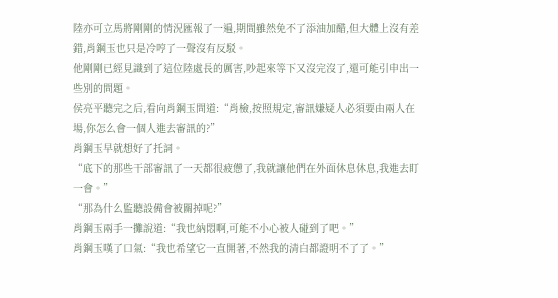陸亦可立馬將剛剛的情況匯報了一遍,期間雖然免不了添油加醋,但大體上沒有差錯,肖鋼玉也只是冷哼了一聲沒有反駁。
他剛剛已經見識到了這位陸處長的厲害,吵起來等下又沒完沒了,還可能引申出一些別的問題。
侯亮平聽完之后,看向肖鋼玉問道:“肖檢,按照規定,審訊嫌疑人必須要由兩人在場,你怎么會一個人進去審訊的?”
肖鋼玉早就想好了托詞。
“底下的那些干部審訊了一天都很疲憊了,我就讓他們在外面休息休息,我進去盯一會。”
“那為什么監聽設備會被關掉呢?”
肖鋼玉兩手一攤說道:“我也納悶啊,可能不小心被人碰到了吧。”
肖鋼玉嘆了口氣:“我也希望它一直開著,不然我的清白都證明不了了。”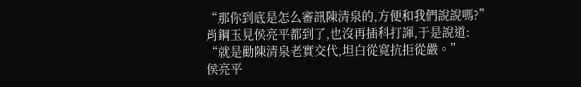“那你到底是怎么審訊陳清泉的,方便和我們說說嗎?”
肖鋼玉見侯亮平都到了,也沒再插科打諢,于是說道:
“就是勸陳清泉老實交代,坦白從寬抗拒從嚴。”
侯亮平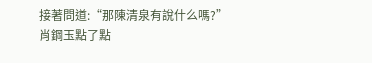接著問道:“那陳清泉有說什么嗎?”
肖鋼玉點了點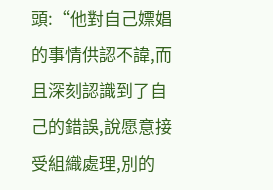頭:“他對自己嫖娼的事情供認不諱,而且深刻認識到了自己的錯誤,說愿意接受組織處理,別的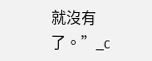就沒有了。”_c